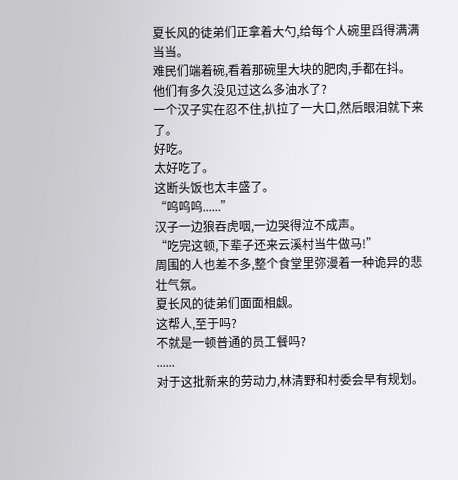夏长风的徒弟们正拿着大勺,给每个人碗里舀得满满当当。
难民们端着碗,看着那碗里大块的肥肉,手都在抖。
他们有多久没见过这么多油水了?
一个汉子实在忍不住,扒拉了一大口,然后眼泪就下来了。
好吃。
太好吃了。
这断头饭也太丰盛了。
“呜呜呜......”
汉子一边狼吞虎咽,一边哭得泣不成声。
“吃完这顿,下辈子还来云溪村当牛做马!”
周围的人也差不多,整个食堂里弥漫着一种诡异的悲壮气氛。
夏长风的徒弟们面面相觑。
这帮人,至于吗?
不就是一顿普通的员工餐吗?
......
对于这批新来的劳动力,林清野和村委会早有规划。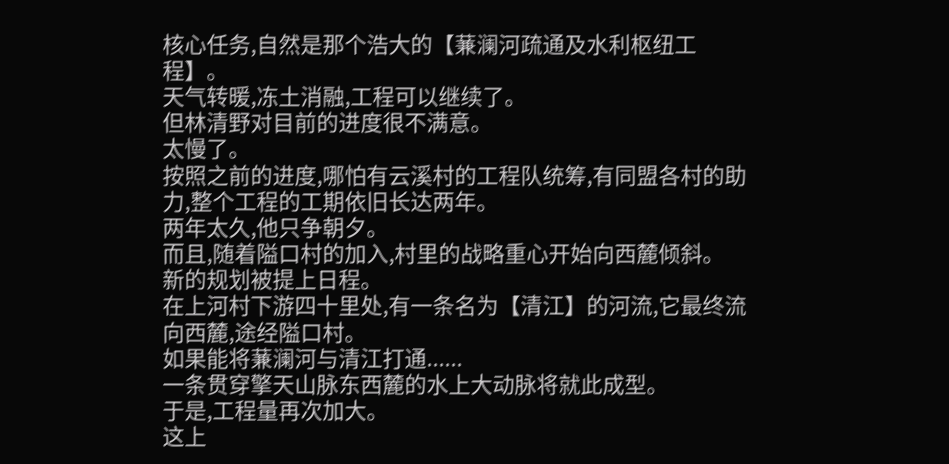核心任务,自然是那个浩大的【蒹澜河疏通及水利枢纽工程】。
天气转暖,冻土消融,工程可以继续了。
但林清野对目前的进度很不满意。
太慢了。
按照之前的进度,哪怕有云溪村的工程队统筹,有同盟各村的助力,整个工程的工期依旧长达两年。
两年太久,他只争朝夕。
而且,随着隘口村的加入,村里的战略重心开始向西麓倾斜。
新的规划被提上日程。
在上河村下游四十里处,有一条名为【清江】的河流,它最终流向西麓,途经隘口村。
如果能将蒹澜河与清江打通......
一条贯穿擎天山脉东西麓的水上大动脉将就此成型。
于是,工程量再次加大。
这上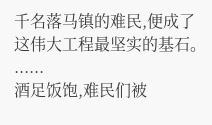千名落马镇的难民,便成了这伟大工程最坚实的基石。
......
酒足饭饱,难民们被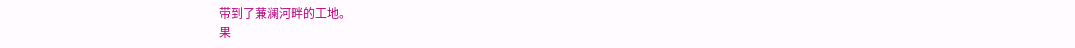带到了蒹澜河畔的工地。
果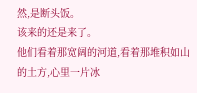然,是断头饭。
该来的还是来了。
他们看着那宽阔的河道,看着那堆积如山的土方,心里一片冰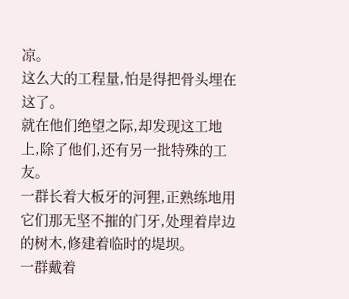凉。
这么大的工程量,怕是得把骨头埋在这了。
就在他们绝望之际,却发现这工地上,除了他们,还有另一批特殊的工友。
一群长着大板牙的河狸,正熟练地用它们那无坚不摧的门牙,处理着岸边的树木,修建着临时的堤坝。
一群戴着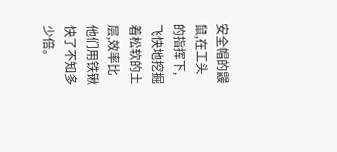安全帽的鼹鼠,在工头的指挥下,飞快地挖掘着松软的土层,效率比他们用铁锹快了不知多少倍。